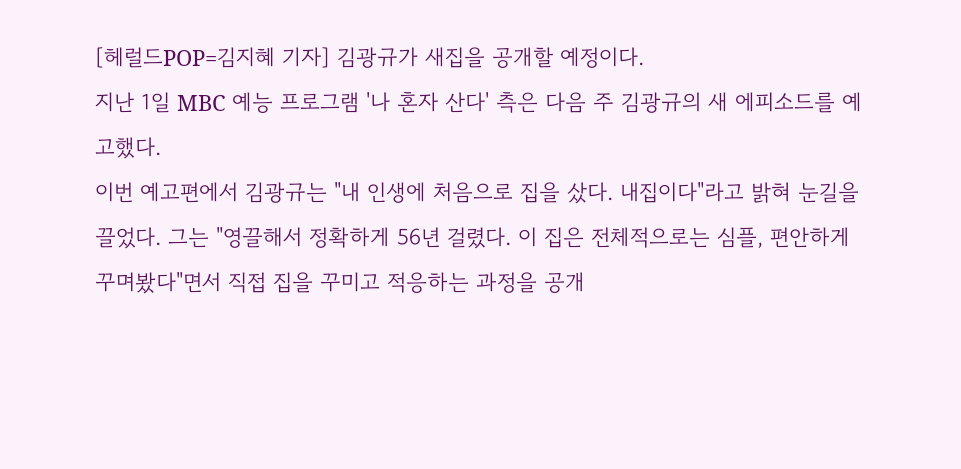[헤럴드POP=김지혜 기자] 김광규가 새집을 공개할 예정이다.
지난 1일 MBC 예능 프로그램 '나 혼자 산다' 측은 다음 주 김광규의 새 에피소드를 예고했다.
이번 예고편에서 김광규는 "내 인생에 처음으로 집을 샀다. 내집이다"라고 밝혀 눈길을 끌었다. 그는 "영끌해서 정확하게 56년 걸렸다. 이 집은 전체적으로는 심플, 편안하게 꾸며봤다"면서 직접 집을 꾸미고 적응하는 과정을 공개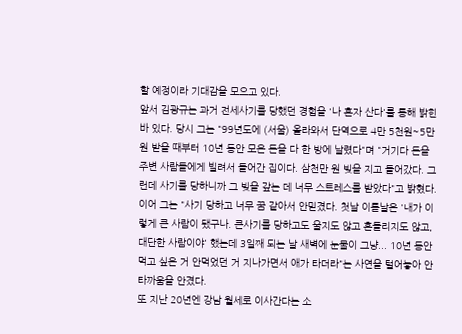할 예정이라 기대감을 모으고 있다.
앞서 김광규는 과거 전세사기를 당했던 경험을 '나 혼자 산다'를 통해 밝힌 바 있다. 당시 그는 "99년도에 (서울) 올라와서 단역으로 4만 5천원~5만원 받을 때부터 10년 동안 모은 돈을 다 한 방에 날렸다"며 "거기다 돈을 주변 사람들에게 빌려서 들어간 집이다. 삼천만 원 빚을 지고 들어갔다. 그런데 사기를 당하니까 그 빚을 갚는 데 너무 스트레스를 받았다"고 밝혔다.
이어 그는 "사기 당하고 너무 꿈 같아서 안믿겼다. 첫날 이튿날은 '내가 이렇게 큰 사람이 됐구나. 큰사기를 당하고도 울지도 않고 흔들리지도 않고, 대단한 사람이야' 했는데 3일째 되는 날 새벽에 눈물이 그냥... 10년 동안 먹고 싶은 거 안먹었던 거 지나가면서 애가 타더라"는 사연을 털어놓아 안타까움을 안겼다.
또 지난 20년엔 강남 월세로 이사간다는 소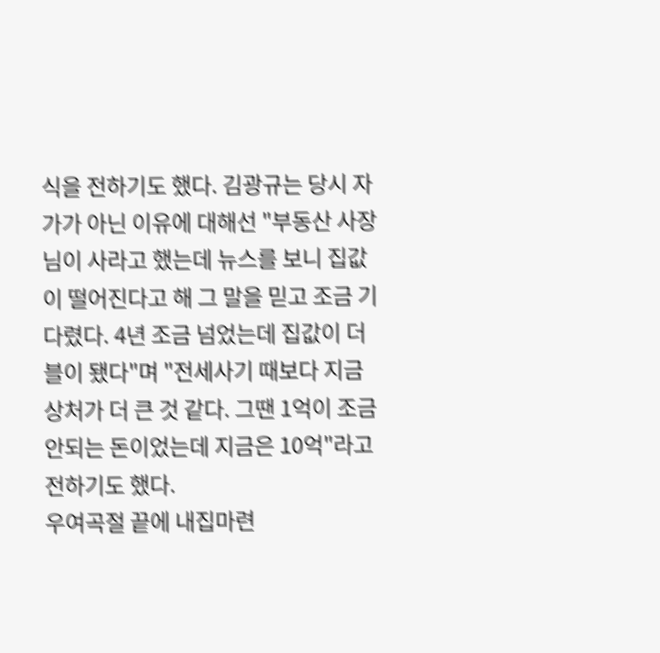식을 전하기도 했다. 김광규는 당시 자가가 아닌 이유에 대해선 "부동산 사장님이 사라고 했는데 뉴스를 보니 집값이 떨어진다고 해 그 말을 믿고 조금 기다렸다. 4년 조금 넘었는데 집값이 더블이 됐다"며 "전세사기 때보다 지금 상처가 더 큰 것 같다. 그땐 1억이 조금 안되는 돈이었는데 지금은 10억"라고 전하기도 했다.
우여곡절 끝에 내집마련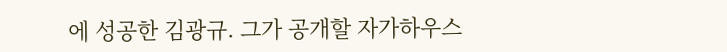에 성공한 김광규. 그가 공개할 자가하우스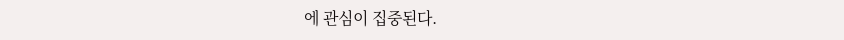에 관심이 집중된다.